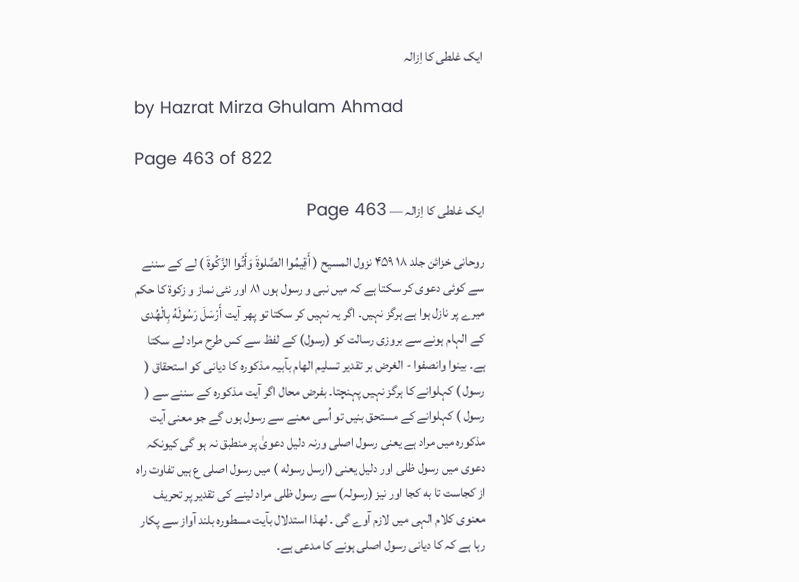ایک غلطی کا اِزالہ

by Hazrat Mirza Ghulam Ahmad

Page 463 of 822

ایک غلطی کا اِزالہ — Page 463

روحانی خزائن جلد ۱۸ ۴۵۹ نزول المسيح ( أَقِيمُوا الصَّلوةَ وَأَتُوا الزَّكُوةَ ) لے کے سننے سے کوئی دعوی کر سکتا ہے کہ میں نبی و رسول ہوں ۸۱ اور نئی نماز و زکوۃ کا حکم میرے پر نازل ہوا ہے ہرگز نہیں۔ اگر یہ نہیں کر سکتا تو پھر آیت أَرْسَلَ رَسُولَهُ بِالْهُدی کے الہام ہونے سے بروزی رسالت کو (رسول) کے لفظ سے کس طرح مراد لے سکتا ہے۔ بینوا وانصفوا - الغرض بر تقدير تسليم الهام بآبیہ مذکورہ کا دیانی کو استحقاق ( رسول ) کہلوانے کا ہرگز نہیں پہنچتا۔ بفرض محال اگر آیت مذکورہ کے سننے سے ( رسول ) کہلوانے کے مستحق بنیں تو اُسی معنے سے رسول ہوں گے جو معنی آیت مذکورہ میں مراد ہے یعنی رسول اصلی ورنہ دلیل دعویٰ پر منطبق نہ ہو گی کیونکہ دعوی میں رسول ظلی اور دلیل یعنی (ارسل رسوله ) میں رسول اصلی ع ہیں تفاوت راه از کجاست تا به کجا اور نیز (رسولہ) سے رسول ظلی مراد لینے کی تقدیر پر تحریف معنوی کلام الہی میں لازم آوے گی ۔ لهذا استدلال بآیت مسطوره بلند آواز سے پکار رہا ہے کہ کا دیانی رسول اصلی ہونے کا مدعی ہے۔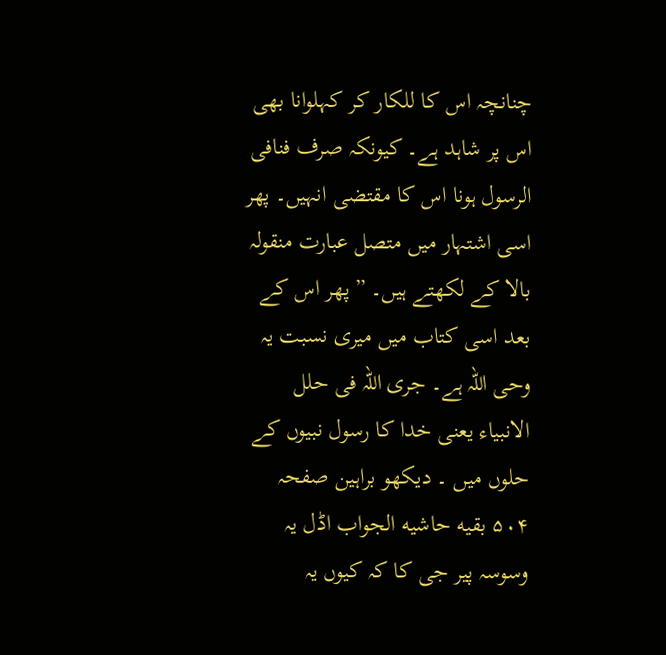چنانچہ اس کا للکار کر کہلوانا بھی اس پر شاہد ہے۔ کیونکہ صرف فنافی الرسول ہونا اس کا مقتضی انہیں۔ پھر اسی اشتہار میں متصل عبارت منقولہ بالا کے لکھتے ہیں۔ ” پھر اس کے بعد اسی کتاب میں میری نسبت یہ وحی اللہ ہے۔ جری اللہ فی حلل الانبیاء یعنی خدا کا رسول نبیوں کے حلوں میں ۔ دیکھو براہین صفحہ ۵۰۴ بقیه حاشیه الجواب اڈل یہ وسوسہ پیر جی کا کہ کیوں یہ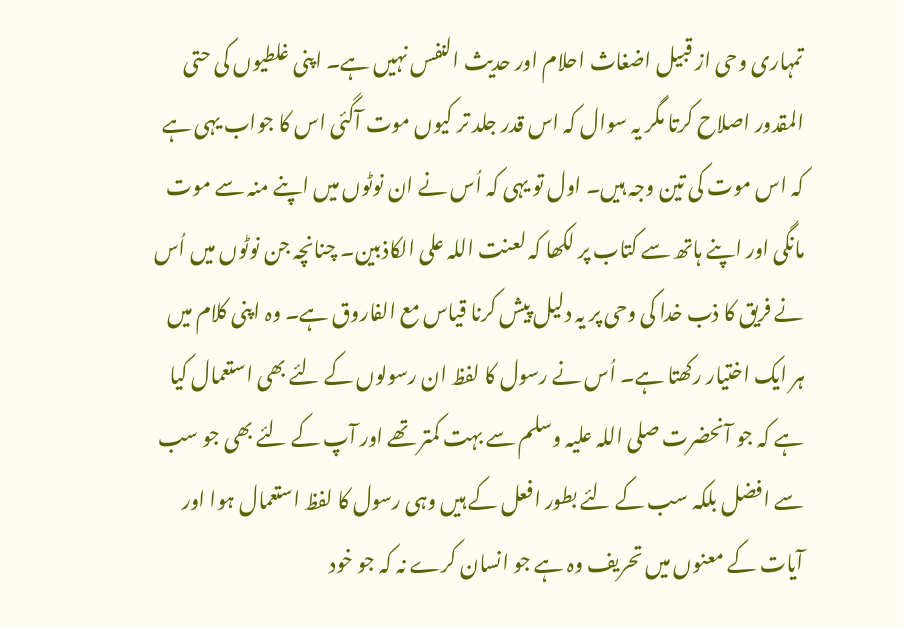تمہاری وحی از قبیل اضغاث احلام اور حدیث النفس نہیں ہے۔ اپنی غلطیوں کی حتی المقدور اصلاح کرتا مگر یہ سوال کہ اس قدر جلد تر کیوں موت آگئی اس کا جواب یہی ہے کہ اس موت کی تین وجہ ہیں۔ اول تو یہی کہ اُس نے ان نوٹوں میں اپنے منہ سے موت مانگی اور اپنے ہاتھ سے کتاب پر لکھا کہ لعنت اللہ علی الکاذبین۔ چنانچہ جن نوٹوں میں اُس نے فریق کا ذب خدا کی وحی پر یہ دلیل پیش کرنا قیاس مع الفاروق ہے۔ وہ اپنی کلام میں ہر ایک اختیار رکھتا ہے۔ اُس نے رسول کا لفظ ان رسولوں کے لئے بھی استعمال کیا ہے کہ جو آنحضرت صلی اللہ علیہ وسلم سے بہت کمتر تھے اور آپ کے لئے بھی جو سب سے افضل بلکہ سب کے لئے بطور افعل کے ہیں وہی رسول کا لفظ استعمال ہوا اور آیات کے معنوں میں تحریف وہ ہے جو انسان کرے نہ کہ جو خود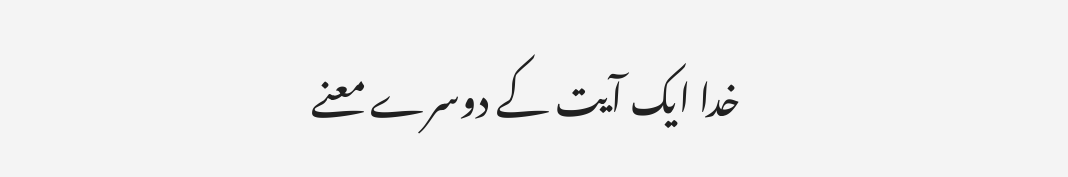خدا ایک آیت کے دوسرے معنے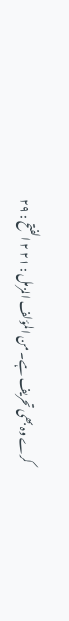کرے وہ بھی تحریف ہے۔ من المؤلف المزمل : ۲۱ ۲ الفتح : ۲۹